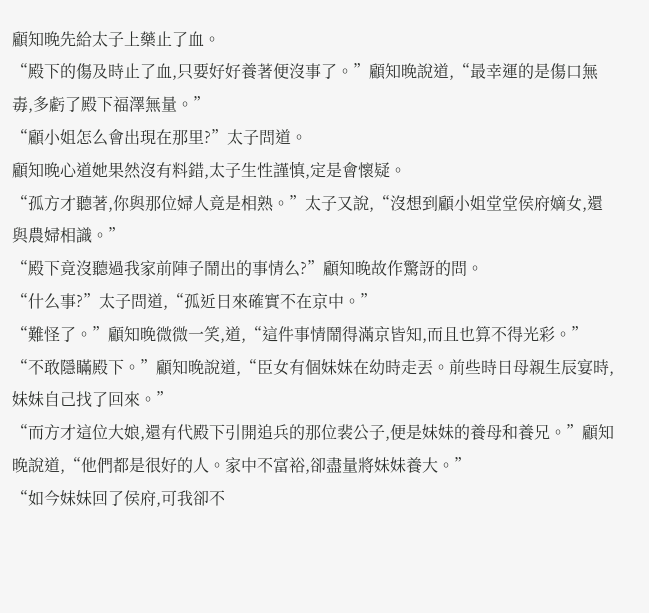顧知晚先給太子上藥止了血。
“殿下的傷及時止了血,只要好好養著便沒事了。”顧知晚說道,“最幸運的是傷口無毒,多虧了殿下福澤無量。”
“顧小姐怎么會出現在那里?”太子問道。
顧知晚心道她果然沒有料錯,太子生性謹慎,定是會懷疑。
“孤方才聽著,你與那位婦人竟是相熟。”太子又說,“沒想到顧小姐堂堂侯府嫡女,還與農婦相識。”
“殿下竟沒聽過我家前陣子鬧出的事情么?”顧知晚故作驚訝的問。
“什么事?”太子問道,“孤近日來確實不在京中。”
“難怪了。”顧知晚微微一笑,道,“這件事情鬧得滿京皆知,而且也算不得光彩。”
“不敢隱瞞殿下。”顧知晚說道,“臣女有個妹妹在幼時走丟。前些時日母親生辰宴時,妹妹自己找了回來。”
“而方才這位大娘,還有代殿下引開追兵的那位裴公子,便是妹妹的養母和養兄。”顧知晚說道,“他們都是很好的人。家中不富裕,卻盡量將妹妹養大。”
“如今妹妹回了侯府,可我卻不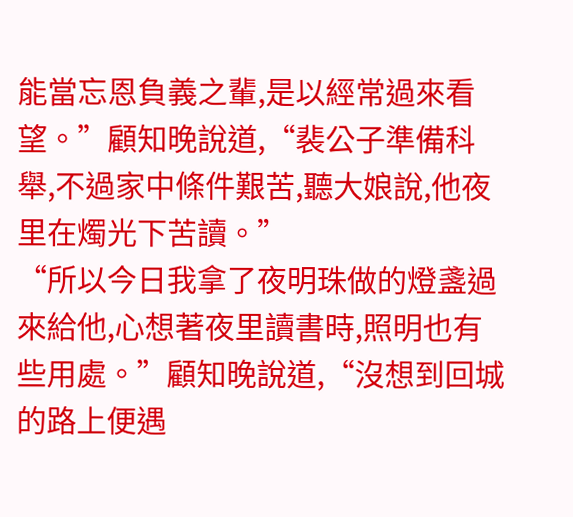能當忘恩負義之輩,是以經常過來看望。”顧知晚說道,“裴公子準備科舉,不過家中條件艱苦,聽大娘說,他夜里在燭光下苦讀。”
“所以今日我拿了夜明珠做的燈盞過來給他,心想著夜里讀書時,照明也有些用處。”顧知晚說道,“沒想到回城的路上便遇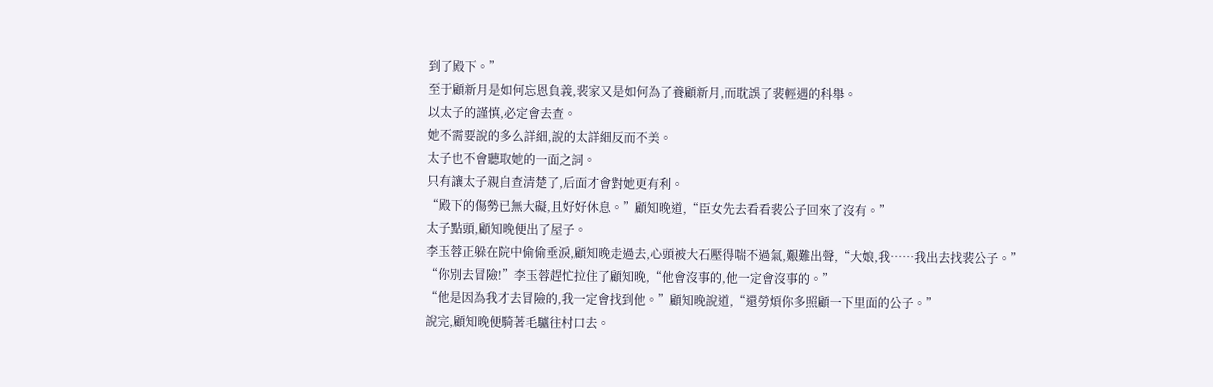到了殿下。”
至于顧新月是如何忘恩負義,裴家又是如何為了養顧新月,而耽誤了裴輕遇的科舉。
以太子的謹慎,必定會去查。
她不需要說的多么詳細,說的太詳細反而不美。
太子也不會聽取她的一面之詞。
只有讓太子親自查清楚了,后面才會對她更有利。
“殿下的傷勢已無大礙,且好好休息。”顧知晚道,“臣女先去看看裴公子回來了沒有。”
太子點頭,顧知晚便出了屋子。
李玉蓉正躲在院中偷偷垂淚,顧知晚走過去,心頭被大石壓得喘不過氣,艱難出聲,“大娘,我……我出去找裴公子。”
“你別去冒險!”李玉蓉趕忙拉住了顧知晚,“他會沒事的,他一定會沒事的。”
“他是因為我才去冒險的,我一定會找到他。”顧知晚說道,“還勞煩你多照顧一下里面的公子。”
說完,顧知晚便騎著毛驢往村口去。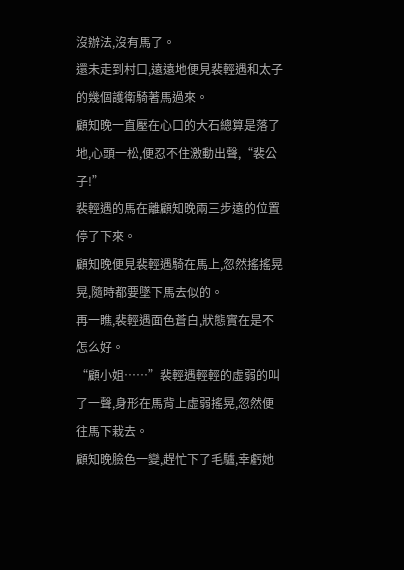沒辦法,沒有馬了。
還未走到村口,遠遠地便見裴輕遇和太子的幾個護衛騎著馬過來。
顧知晚一直壓在心口的大石總算是落了地,心頭一松,便忍不住激動出聲,“裴公子!”
裴輕遇的馬在離顧知晚兩三步遠的位置停了下來。
顧知晚便見裴輕遇騎在馬上,忽然搖搖晃晃,隨時都要墜下馬去似的。
再一瞧,裴輕遇面色蒼白,狀態實在是不怎么好。
“顧小姐……”裴輕遇輕輕的虛弱的叫了一聲,身形在馬背上虛弱搖晃,忽然便往馬下栽去。
顧知晚臉色一變,趕忙下了毛驢,幸虧她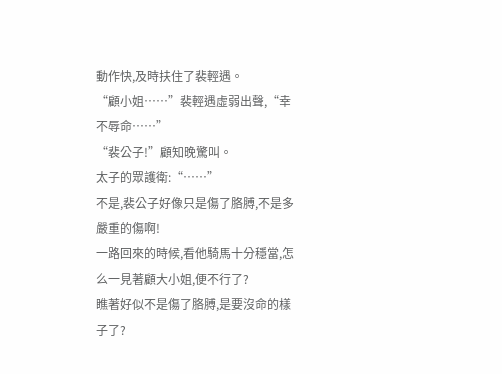動作快,及時扶住了裴輕遇。
“顧小姐……”裴輕遇虛弱出聲,“幸不辱命……”
“裴公子!”顧知晚驚叫。
太子的眾護衛:“……”
不是,裴公子好像只是傷了胳膊,不是多嚴重的傷啊!
一路回來的時候,看他騎馬十分穩當,怎么一見著顧大小姐,便不行了?
瞧著好似不是傷了胳膊,是要沒命的樣子了?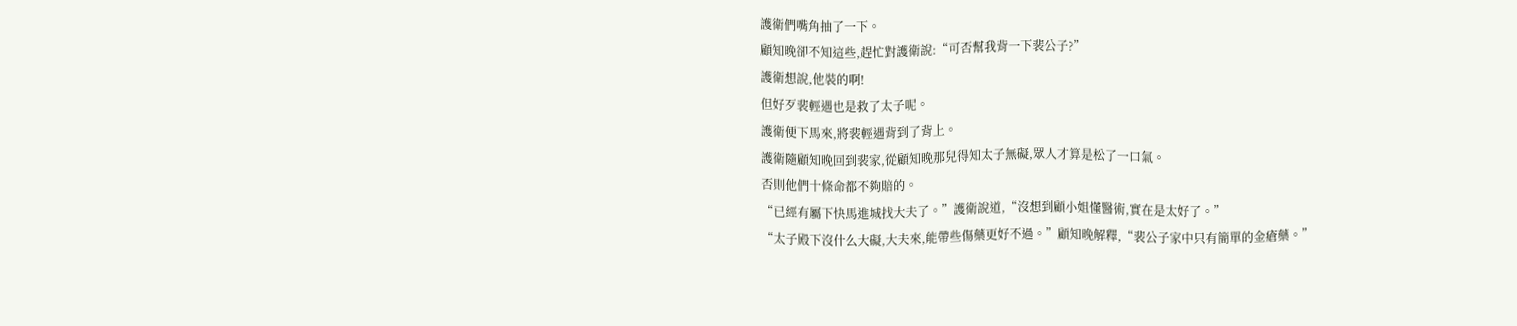護衛們嘴角抽了一下。
顧知晚卻不知這些,趕忙對護衛說:“可否幫我背一下裴公子?”
護衛想說,他裝的啊!
但好歹裴輕遇也是救了太子呢。
護衛便下馬來,將裴輕遇背到了背上。
護衛隨顧知晚回到裴家,從顧知晚那兒得知太子無礙,眾人才算是松了一口氣。
否則他們十條命都不夠賠的。
“已經有屬下快馬進城找大夫了。”護衛說道,“沒想到顧小姐懂醫術,實在是太好了。”
“太子殿下沒什么大礙,大夫來,能帶些傷藥更好不過。”顧知晚解釋,“裴公子家中只有簡單的金瘡藥。”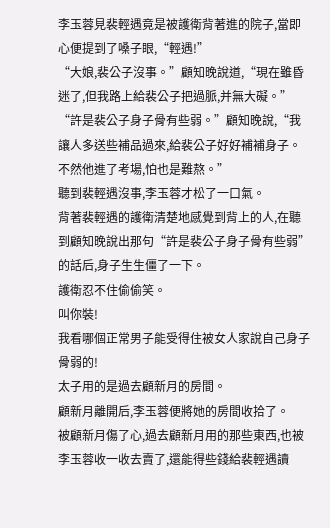李玉蓉見裴輕遇竟是被護衛背著進的院子,當即心便提到了嗓子眼,“輕遇!”
“大娘,裴公子沒事。”顧知晚說道,“現在雖昏迷了,但我路上給裴公子把過脈,并無大礙。”
“許是裴公子身子骨有些弱。”顧知晚說,“我讓人多送些補品過來,給裴公子好好補補身子。不然他進了考場,怕也是難熬。”
聽到裴輕遇沒事,李玉蓉才松了一口氣。
背著裴輕遇的護衛清楚地感覺到背上的人,在聽到顧知晚說出那句“許是裴公子身子骨有些弱”的話后,身子生生僵了一下。
護衛忍不住偷偷笑。
叫你裝!
我看哪個正常男子能受得住被女人家說自己身子骨弱的!
太子用的是過去顧新月的房間。
顧新月離開后,李玉蓉便將她的房間收拾了。
被顧新月傷了心,過去顧新月用的那些東西,也被李玉蓉收一收去賣了,還能得些錢給裴輕遇讀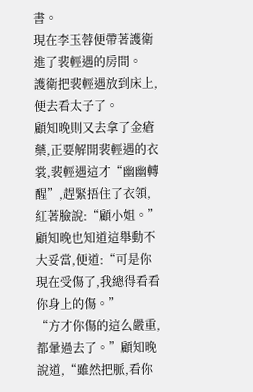書。
現在李玉蓉便帶著護衛進了裴輕遇的房間。
護衛把裴輕遇放到床上,便去看太子了。
顧知晚則又去拿了金瘡藥,正要解開裴輕遇的衣裳,裴輕遇這才“幽幽轉醒”,趕緊捂住了衣領,紅著臉說:“顧小姐。”
顧知晚也知道這舉動不大妥當,便道:“可是你現在受傷了,我總得看看你身上的傷。”
“方才你傷的這么嚴重,都暈過去了。”顧知晚說道,“雖然把脈,看你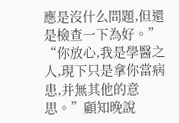應是沒什么問題,但還是檢查一下為好。”
“你放心,我是學醫之人,現下只是拿你當病患,并無其他的意思。”顧知晚說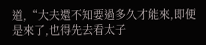道,“大夫還不知要過多久才能來,即便是來了,也得先去看太子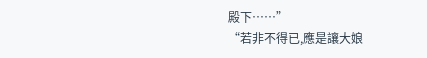殿下……”
“若非不得已,應是讓大娘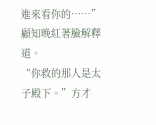進來看你的……”顧知晚紅著臉解釋道。
“你救的那人是太子殿下。”方才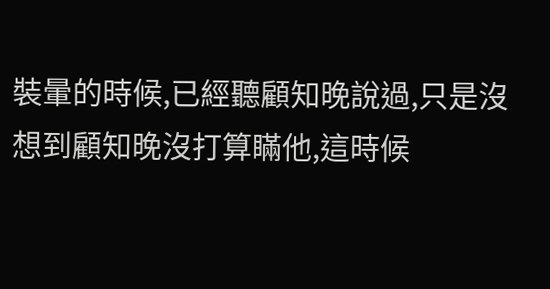裝暈的時候,已經聽顧知晚說過,只是沒想到顧知晚沒打算瞞他,這時候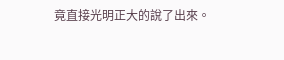竟直接光明正大的說了出來。